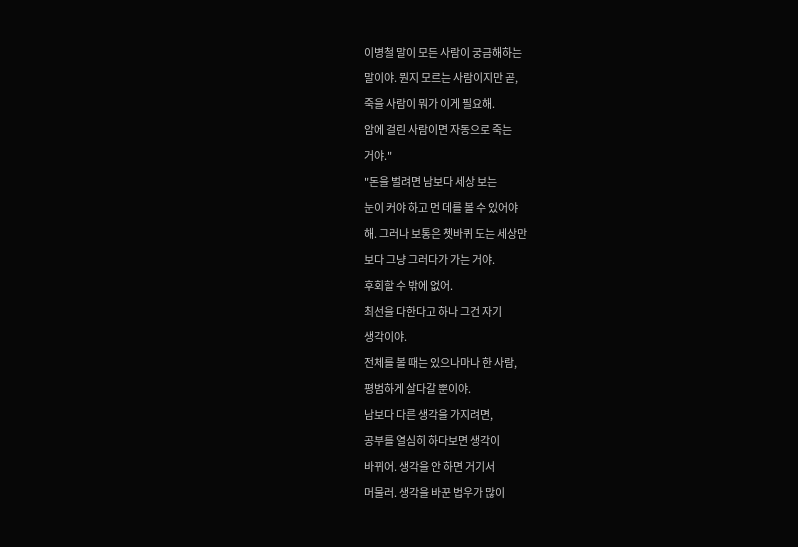이병철 말이 모든 사람이 궁금해하는
말이야. 뭔지 모르는 사람이지만 곧,
죽을 사람이 뭐가 이게 필요해.
암에 걸린 사람이면 자동으로 죽는
거야."
"돈을 벌려면 남보다 세상 보는
눈이 커야 하고 먼 데를 볼 수 있어야
해. 그러나 보통은 쳇바퀴 도는 세상만
보다 그냥 그러다가 가는 거야.
후회할 수 밖에 없어.
최선을 다한다고 하나 그건 자기
생각이야.
전체를 볼 때는 있으나마나 한 사람,
평범하게 살다갈 뿐이야.
남보다 다른 생각을 가지려면,
공부를 열심히 하다보면 생각이
바뀌어. 생각을 안 하면 거기서
머물러. 생각을 바꾼 법우가 많이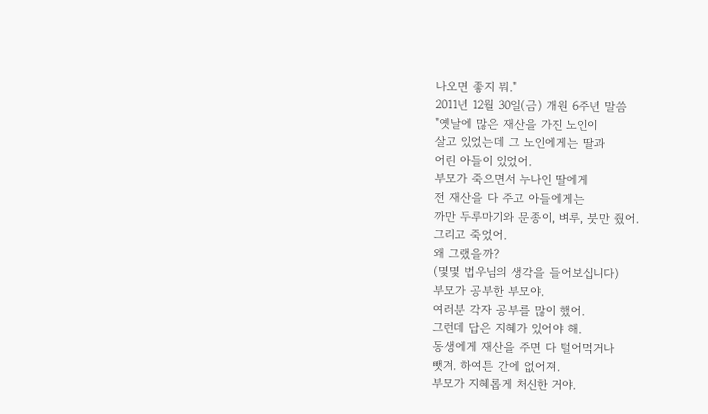나오면 좋지 뭐."
2011년 12월 30일(금) 개원 6주년 말씀
"옛날에 많은 재산을 가진 노인이
살고 있었는데 그 노인에게는 딸과
어린 아들이 있었어.
부모가 죽으면서 누나인 딸에게
전 재산을 다 주고 아들에게는
까만 두루마기와 문종이, 벼루, 붓만 줬어.
그리고 죽었어.
왜 그랬을까?
(몇몇 법우님의 생각을 들어보십니다)
부모가 공부한 부모야.
여러분 각자 공부를 많이 했어.
그런데 답은 지혜가 있어야 해.
동생에게 재산을 주면 다 털어먹거나
뺏겨. 하여튼 간에 없어져.
부모가 지혜롭게 처신한 거야.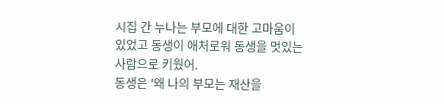시집 간 누나는 부모에 대한 고마움이
있었고 동생이 애처로워 동생을 멋있는
사람으로 키웠어.
동생은 '왜 나의 부모는 재산을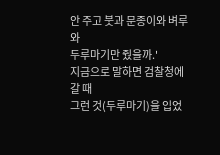안 주고 붓과 문종이와 벼루와
두루마기만 줬을까.'
지금으로 말하면 검찰청에 갈 때
그런 것(두루마기)을 입었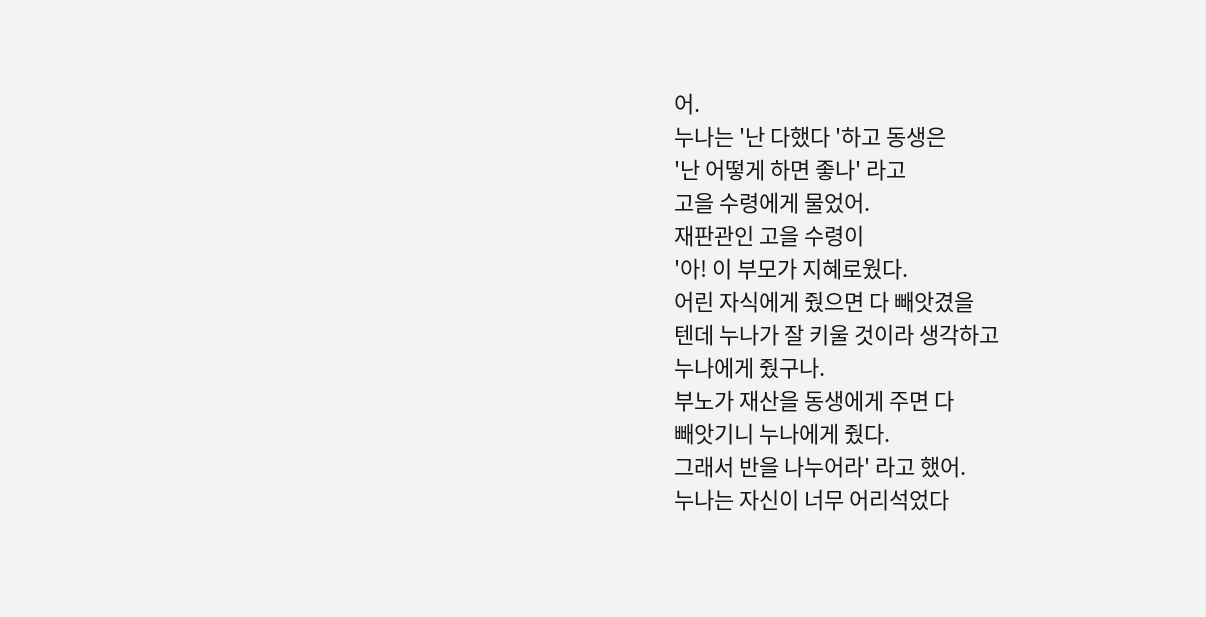어.
누나는 '난 다했다 '하고 동생은
'난 어떻게 하면 좋나' 라고
고을 수령에게 물었어.
재판관인 고을 수령이
'아! 이 부모가 지혜로웠다.
어린 자식에게 줬으면 다 빼앗겼을
텐데 누나가 잘 키울 것이라 생각하고
누나에게 줬구나.
부노가 재산을 동생에게 주면 다
빼앗기니 누나에게 줬다.
그래서 반을 나누어라' 라고 했어.
누나는 자신이 너무 어리석었다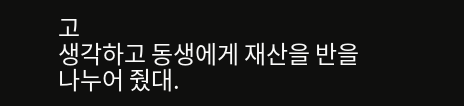고
생각하고 동생에게 재산을 반을
나누어 줬대.